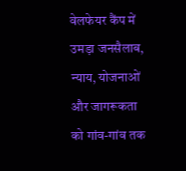वेलफेयर कैंप में उमड़ा जनसैलाब, न्याय, योजनाओं और जागरूकता को गांव-गांव तक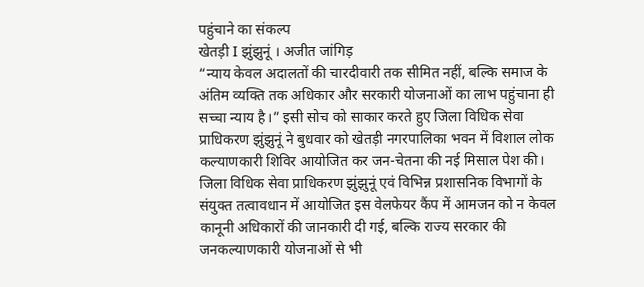पहुंचाने का संकल्प
खेतड़ी I झुंझुनूं । अजीत जांगिड़
“न्याय केवल अदालतों की चारदीवारी तक सीमित नहीं, बल्कि समाज के अंतिम व्यक्ति तक अधिकार और सरकारी योजनाओं का लाभ पहुंचाना ही सच्चा न्याय है।” इसी सोच को साकार करते हुए जिला विधिक सेवा प्राधिकरण झुंझुनूं ने बुधवार को खेतड़ी नगरपालिका भवन में विशाल लोक कल्याणकारी शिविर आयोजित कर जन-चेतना की नई मिसाल पेश की। जिला विधिक सेवा प्राधिकरण झुंझुनूं एवं विभिन्न प्रशासनिक विभागों के संयुक्त तत्वावधान में आयोजित इस वेलफेयर कैंप में आमजन को न केवल कानूनी अधिकारों की जानकारी दी गई, बल्कि राज्य सरकार की जनकल्याणकारी योजनाओं से भी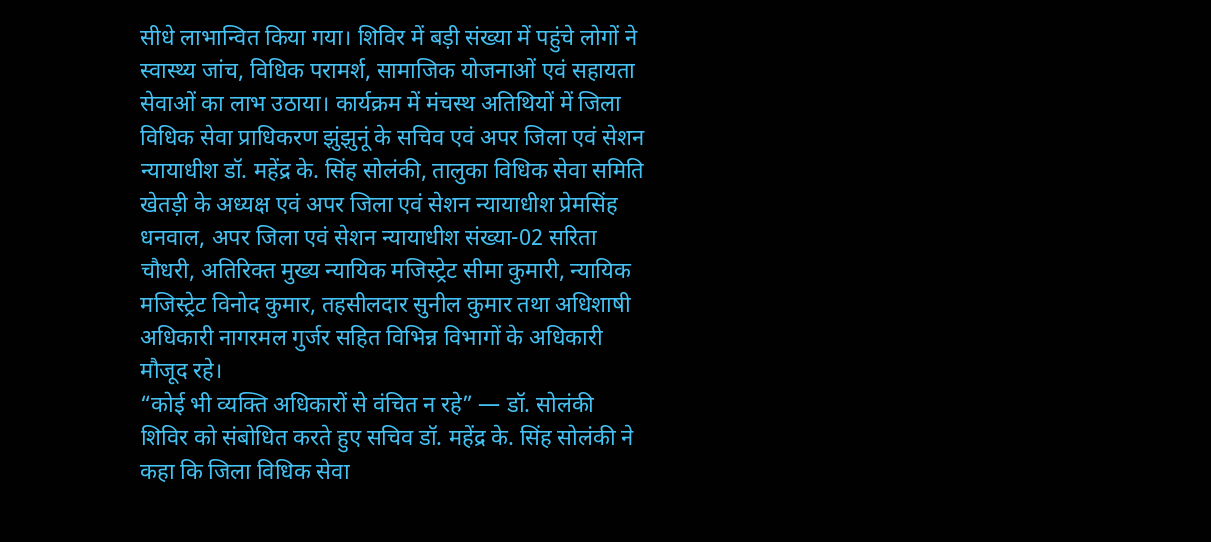सीधे लाभान्वित किया गया। शिविर में बड़ी संख्या में पहुंचे लोगों ने स्वास्थ्य जांच, विधिक परामर्श, सामाजिक योजनाओं एवं सहायता सेवाओं का लाभ उठाया। कार्यक्रम में मंचस्थ अतिथियों में जिला विधिक सेवा प्राधिकरण झुंझुनूं के सचिव एवं अपर जिला एवं सेशन न्यायाधीश डॉ. महेंद्र के. सिंह सोलंकी, तालुका विधिक सेवा समिति खेतड़ी के अध्यक्ष एवं अपर जिला एवं सेशन न्यायाधीश प्रेमसिंह धनवाल, अपर जिला एवं सेशन न्यायाधीश संख्या-02 सरिता चौधरी, अतिरिक्त मुख्य न्यायिक मजिस्ट्रेट सीमा कुमारी, न्यायिक मजिस्ट्रेट विनोद कुमार, तहसीलदार सुनील कुमार तथा अधिशाषी अधिकारी नागरमल गुर्जर सहित विभिन्न विभागों के अधिकारी मौजूद रहे।
“कोई भी व्यक्ति अधिकारों से वंचित न रहे” — डॉ. सोलंकी
शिविर को संबोधित करते हुए सचिव डॉ. महेंद्र के. सिंह सोलंकी ने कहा कि जिला विधिक सेवा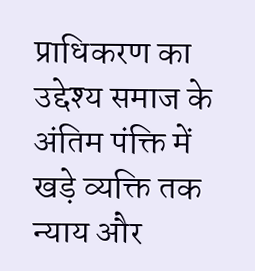प्राधिकरण का उद्देश्य समाज के अंतिम पंक्ति में खड़े व्यक्ति तक न्याय और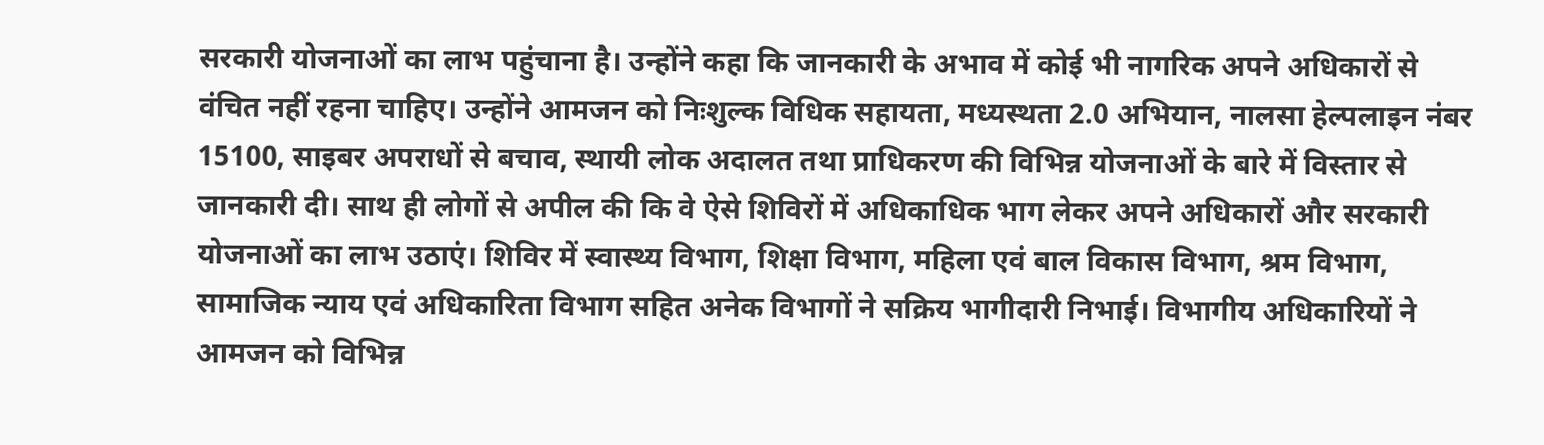सरकारी योजनाओं का लाभ पहुंचाना है। उन्होंने कहा कि जानकारी के अभाव में कोई भी नागरिक अपने अधिकारों से वंचित नहीं रहना चाहिए। उन्होंने आमजन को निःशुल्क विधिक सहायता, मध्यस्थता 2.0 अभियान, नालसा हेल्पलाइन नंबर 15100, साइबर अपराधों से बचाव, स्थायी लोक अदालत तथा प्राधिकरण की विभिन्न योजनाओं के बारे में विस्तार से जानकारी दी। साथ ही लोगों से अपील की कि वे ऐसे शिविरों में अधिकाधिक भाग लेकर अपने अधिकारों और सरकारी योजनाओं का लाभ उठाएं। शिविर में स्वास्थ्य विभाग, शिक्षा विभाग, महिला एवं बाल विकास विभाग, श्रम विभाग, सामाजिक न्याय एवं अधिकारिता विभाग सहित अनेक विभागों ने सक्रिय भागीदारी निभाई। विभागीय अधिकारियों ने आमजन को विभिन्न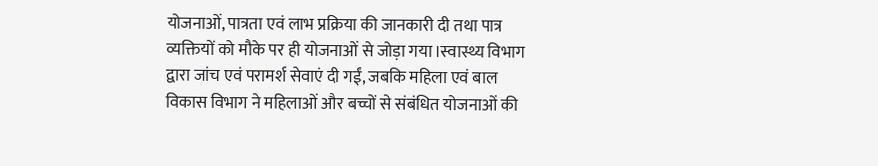योजनाओं, पात्रता एवं लाभ प्रक्रिया की जानकारी दी तथा पात्र व्यक्तियों को मौके पर ही योजनाओं से जोड़ा गया।स्वास्थ्य विभाग द्वारा जांच एवं परामर्श सेवाएं दी गईं, जबकि महिला एवं बाल विकास विभाग ने महिलाओं और बच्चों से संबंधित योजनाओं की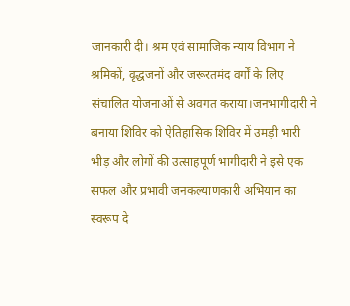जानकारी दी। श्रम एवं सामाजिक न्याय विभाग ने श्रमिकों, वृद्धजनों और जरूरतमंद वर्गों के लिए संचालित योजनाओं से अवगत कराया।जनभागीदारी ने बनाया शिविर को ऐतिहासिक शिविर में उमड़ी भारी भीड़ और लोगों की उत्साहपूर्ण भागीदारी ने इसे एक सफल और प्रभावी जनकल्याणकारी अभियान का स्वरूप दे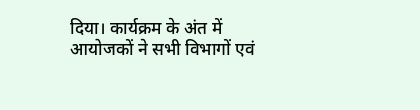दिया। कार्यक्रम के अंत में आयोजकों ने सभी विभागों एवं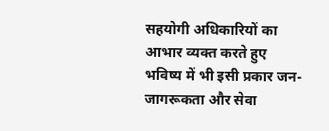सहयोगी अधिकारियों का आभार व्यक्त करते हुए भविष्य में भी इसी प्रकार जन-जागरूकता और सेवा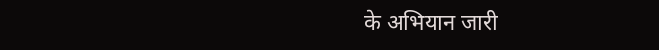के अभियान जारी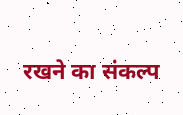रखने का संकल्प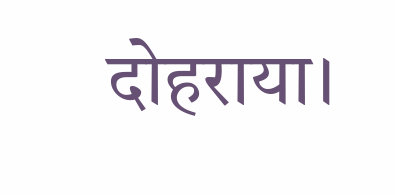दोहराया।